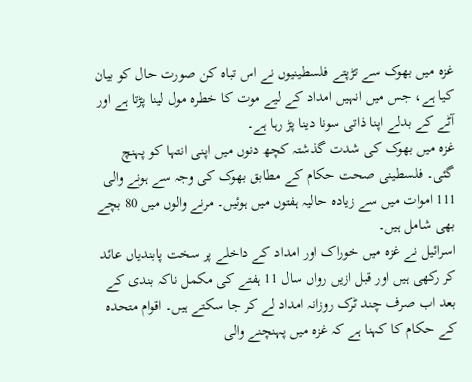غزہ میں بھوک سے تڑپتے فلسطینیوں نے اس تباہ کن صورت حال کو بیان کیا ہے، جس میں انہیں امداد کے لیے موت کا خطرہ مول لینا پڑتا ہے اور آٹے کے بدلے اپنا ذاتی سونا دینا پڑ رہا ہے۔
غزہ میں بھوک کی شدت گذشتہ کچھ دنوں میں اپنی انتہا کو پہنچ گئی۔ فلسطینی صحت حکام کے مطابق بھوک کی وجہ سے ہونے والی 111 اموات میں سے زیادہ حالیہ ہفتوں میں ہوئیں۔ مرنے والوں میں 80 بچے بھی شامل ہیں۔
اسرائیل نے غزہ میں خوراک اور امداد کے داخلے پر سخت پابندیاں عائد کر رکھی ہیں اور قبل ازیں رواں سال 11 ہفتے کی مکمل ناکہ بندی کے بعد اب صرف چند ٹرک روزانہ امداد لے کر جا سکتے ہیں۔ اقوام متحدہ کے حکام کا کہنا ہے کہ غزہ میں پہنچنے والی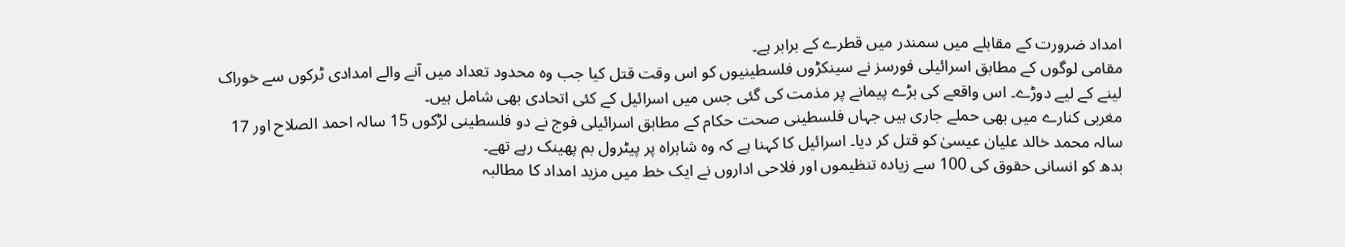امداد ضرورت کے مقابلے میں سمندر میں قطرے کے برابر ہے۔
مقامی لوگوں کے مطابق اسرائیلی فورسز نے سینکڑوں فلسطینیوں کو اس وقت قتل کیا جب وہ محدود تعداد میں آنے والے امدادی ٹرکوں سے خوراک لینے کے لیے دوڑے۔ اس واقعے کی بڑے پیمانے پر مذمت کی گئی جس میں اسرائیل کے کئی اتحادی بھی شامل ہیں۔
مغربی کنارے میں بھی حملے جاری ہیں جہاں فلسطینی صحت حکام کے مطابق اسرائیلی فوج نے دو فلسطینی لڑکوں 15 سالہ احمد الصلاح اور 17 سالہ محمد خالد علیان عیسیٰ کو قتل کر دیا۔ اسرائیل کا کہنا ہے کہ وہ شاہراہ پر پیٹرول بم پھینک رہے تھے۔
بدھ کو انسانی حقوق کی 100 سے زیادہ تنظیموں اور فلاحی اداروں نے ایک خط میں مزید امداد کا مطالبہ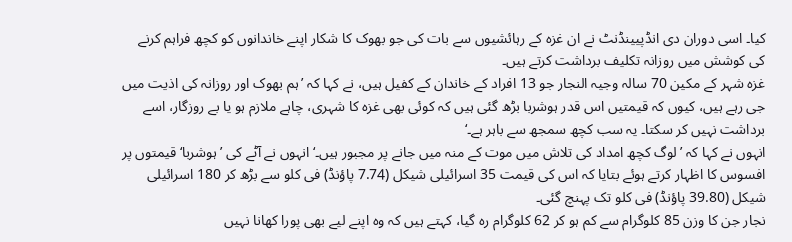کیا۔ اسی دوران دی انڈپیینڈنٹ نے ان غزہ کے رہائشیوں سے بات کی جو بھوک کا شکار اپنے خاندانوں کو کچھ فراہم کرنے کی کوشش میں روزانہ تکلیف برداشت کرتے ہیں۔
غزہ شہر کے مکین 70 سالہ وجیہ النجار جو 13 افراد کے خاندان کے کفیل ہیں، نے کہا کہ ’ہم بھوک اور روزانہ کی اذیت میں جی رہے ہیں، کیوں کہ قیمتیں اس قدر ہوشربا بڑھ گئی ہیں کہ کوئی بھی غزہ کا شہری، چاہے ملازم ہو یا بے روزگار، اسے برداشت نہیں کر سکتا۔ یہ سب کچھ سمجھ سے باہر ہے۔‘
انہوں نے کہا کہ ’لوگ کچھ امداد کی تلاش میں موت کے منہ میں جانے پر مجبور ہیں۔‘ انہوں نے آٹے کی ’ہوشربا‘ قیمتوں پر افسوس کا اظہار کرتے ہوئے بتایا کہ اس کی قیمت 35 اسرائیلی شیکل (7.74 پاؤنڈ) فی کلو سے بڑھ کر 180 اسرائیلی شیکل (39.80 پاؤنڈ) فی کلو تک پہنچ گئی۔
نجار جن کا وزن 85 کلوگرام سے کم ہو کر 62 کلوگرام رہ گیا، کہتے ہیں کہ وہ اپنے لیے بھی پورا کھانا نہیں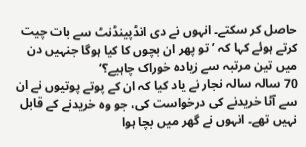حاصل کر سکتے۔ انہوں نے دی انڈپینڈنٹ سے بات چیت کرتے ہوئے کہا کہ ’تو پھر ان بچوں کا کیا ہوگا جنہیں دن میں تین مرتبہ سے زیادہ خوراک چاہیے؟‘
70 سالہ سالہ نجار نے یاد کیا کہ ان کے پوتے پوتیوں نے ان سے آٹا خریدنے کی درخواست کی، جو وہ خریدنے کے قابل نہیں تھے۔ انہوں نے گھر میں بچا ہوا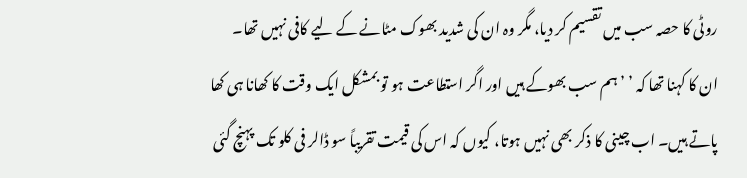روٹی کا حصہ سب میں تقسیم کر دیا، مگر وہ ان کی شدید بھوک مٹانے کے لیے کافی نہیں تھا۔
ان کا کہنا تھا کہ ’ ’ہم سب بھوکے ہیں اور اگر استطاعت ہو تو بمشکل ایک وقت کا کھانا ہی کھا پاتے ہیں۔ اب چینی کا ذکر بھی نہیں ہوتا، کیوں کہ اس کی قیمت تقریباً سو ڈالر فی کلو تک پہنچ گئی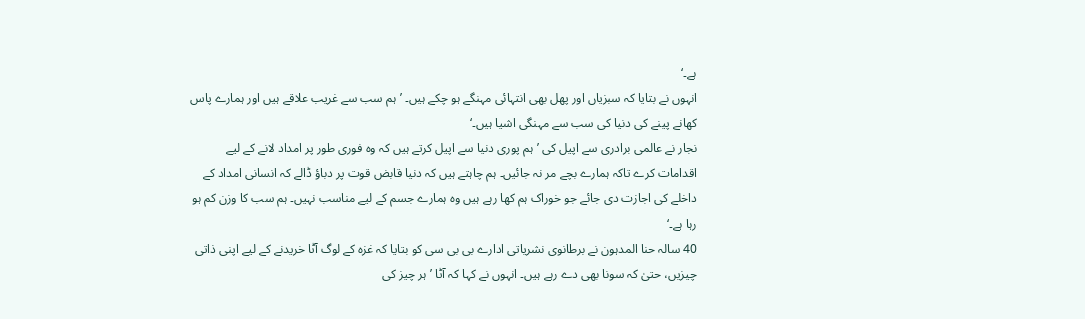ہے۔‘
انہوں نے بتایا کہ سبزیاں اور پھل بھی انتہائی مہنگے ہو چکے ہیں۔ ’ہم سب سے غریب علاقے ہیں اور ہمارے پاس کھانے پینے کی دنیا کی سب سے مہنگی اشیا ہیں۔‘
نجار نے عالمی برادری سے اپیل کی ’ہم پوری دنیا سے اپیل کرتے ہیں کہ وہ فوری طور پر امداد لانے کے لیے اقدامات کرے تاکہ ہمارے بچے مر نہ جائیں۔ ہم چاہتے ہیں کہ دنیا قابض قوت پر دباؤ ڈالے کہ انسانی امداد کے داخلے کی اجازت دی جائے جو خوراک ہم کھا رہے ہیں وہ ہمارے جسم کے لیے مناسب نہیں۔ ہم سب کا وزن کم ہو رہا ہے۔‘
40 سالہ حنا المدہون نے برطانوی نشریاتی ادارے بی بی سی کو بتایا کہ غزہ کے لوگ آٹا خریدنے کے لیے اپنی ذاتی چیزیں، حتیٰ کہ سونا بھی دے رہے ہیں۔ انہوں نے کہا کہ آٹا ’ہر چیز کی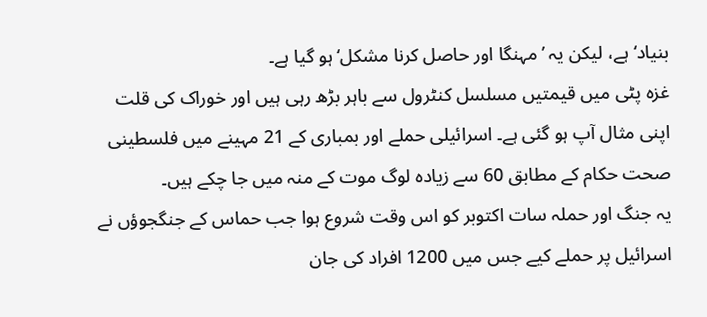بنیاد‘ ہے، لیکن یہ ’مہنگا اور حاصل کرنا مشکل‘ ہو گیا ہے۔
غزہ پٹی میں قیمتیں مسلسل کنٹرول سے باہر بڑھ رہی ہیں اور خوراک کی قلت اپنی مثال آپ ہو گئی ہے۔ اسرائیلی حملے اور بمباری کے 21 مہینے میں فلسطینی صحت حکام کے مطابق 60 سے زیادہ لوگ موت کے منہ میں جا چکے ہیں۔
یہ جنگ اور حملہ سات اکتوبر کو اس وقت شروع ہوا جب حماس کے جنگجوؤں نے اسرائیل پر حملے کیے جس میں 1200 افراد کی جان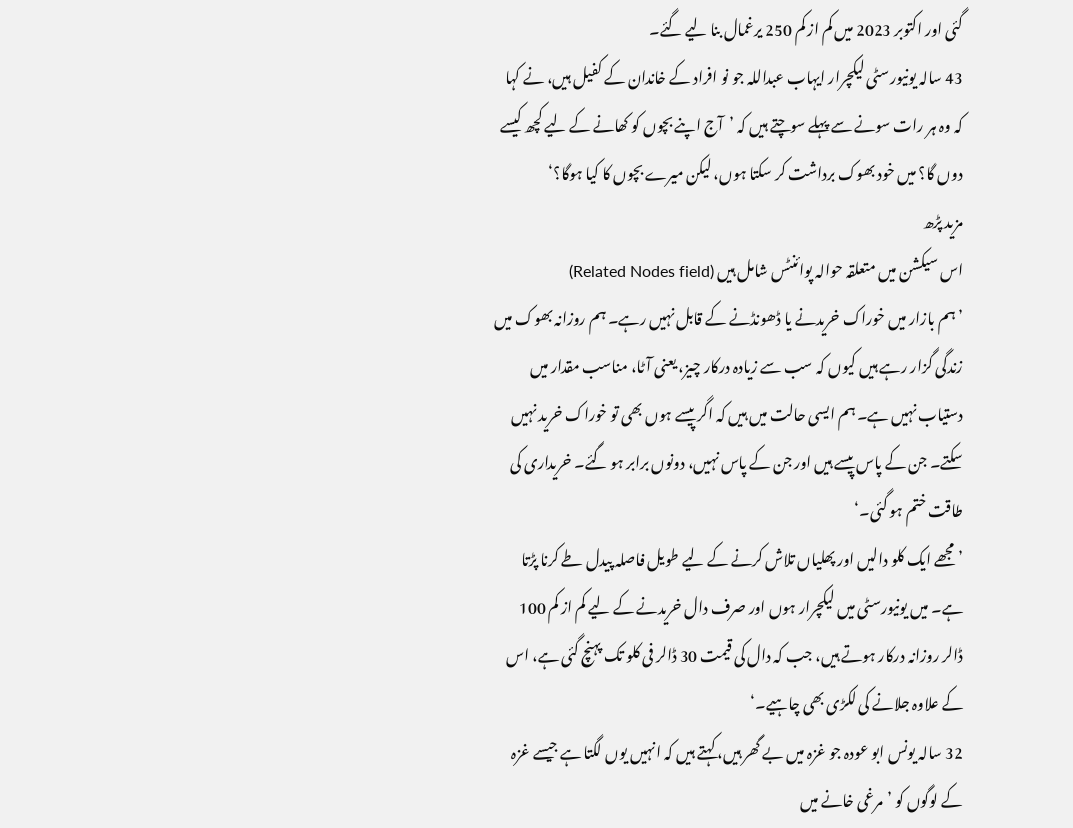گئی اور اکتوبر 2023 میں کم از کم 250 یرغمال بنا لیے گئے۔
43 سالہ یونیورسٹی لیکچرار ایہاب عبداللہ جو نو افراد کے خاندان کے کفیل ہیں، نے کہا کہ وہ ہر رات سونے سے پہلے سوچتے ہیں کہ ’آج اپنے بچوں کو کھانے کے لیے کچھ کیسے دوں گا؟ میں خود بھوک برداشت کر سکتا ہوں، لیکن میرے بچوں کا کیا ہوگا؟‘
مزید پڑھ
اس سیکشن میں متعلقہ حوالہ پوائنٹس شامل ہیں (Related Nodes field)
’ہم بازار میں خوراک خریدنے یا ڈھونڈنے کے قابل نہیں رہے۔ ہم روزانہ بھوک میں زندگی گزار رہے ہیں کیوں کہ سب سے زیادہ درکار چیز، یعنی آٹا، مناسب مقدار میں دستیاب نہیں ہے۔ ہم ایسی حالت میں ہیں کہ اگر پیسے ہوں بھی تو خوراک خرید نہیں سکتے۔ جن کے پاس پیسے ہیں اور جن کے پاس نہیں، دونوں برابر ہو گئے۔ خریداری کی طاقت ختم ہو گئی۔‘
’مجھے ایک کلو دالیں اور پھلیاں تلاش کرنے کے لیے طویل فاصلہ پیدل طے کرنا پڑتا ہے۔ میں یونیورسٹی میں لیکچرار ہوں اور صرف دال خریدنے کے لیے کم از کم 100 ڈالر روزانہ درکار ہوتے ہیں، جب کہ دال کی قیمت 30 ڈالر فی کلو تک پہنچ گئی ہے، اس کے علاوہ جلانے کی لکڑی بھی چاہیے۔‘
32 سالہ یونس ابو عودہ جو غزہ میں بے گھر ہیں، کہتے ہیں کہ انہیں یوں لگتا ہے جیسے غزہ کے لوگوں کو ’مرغی خانے میں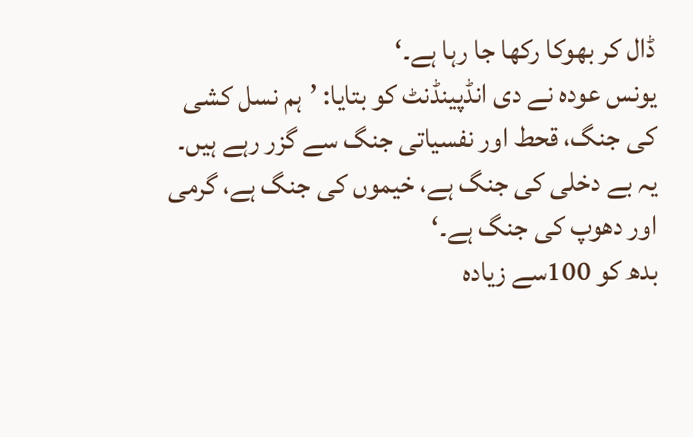ڈال کر بھوکا رکھا جا رہا ہے۔‘
یونس عودہ نے دی انڈپینڈنٹ کو بتایا: ’ہم نسل کشی کی جنگ، قحط اور نفسیاتی جنگ سے گزر رہے ہیں۔ یہ بے دخلی کی جنگ ہے، خیموں کی جنگ ہے، گرمی اور دھوپ کی جنگ ہے۔‘
بدھ کو 100سے زیادہ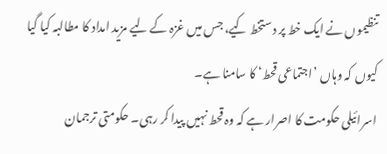تنظیموں نے ایک خط پر دستخط کیے، جس میں غزہ کے لیے مزید امداد کا مطالبہ کیا گیا کیوں کہ وہاں ’اجتماعی قحط‘ کا سامنا ہے۔
اسرائیلی حکومت کا اصرار ہے کہ وہ قحط نہیں پیدا کر رہی۔ حکومتی ترجمان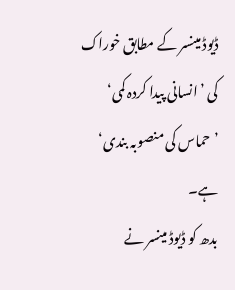ڈیوڈ مینسر کے مطابق خوراک کی ’انسانی پیدا کردہ کمی‘ ’حماس کی منصوبہ بندی‘ ہے۔
بدھ کو ڈیوڈ مینسر نے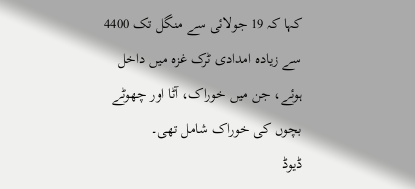کہا کہ 19 جولائی سے منگل تک 4400 سے زیادہ امدادی ٹرک غزہ میں داخل ہوئے، جن میں خوراک، آٹا اور چھوٹے بچوں کی خوراک شامل تھی۔
ڈیوڈ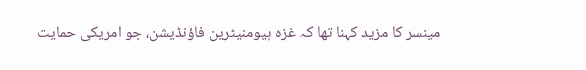مینسر کا مزید کہنا تھا کہ غزہ ہیومنیٹرین فاؤنڈیشن، جو امریکی حمایت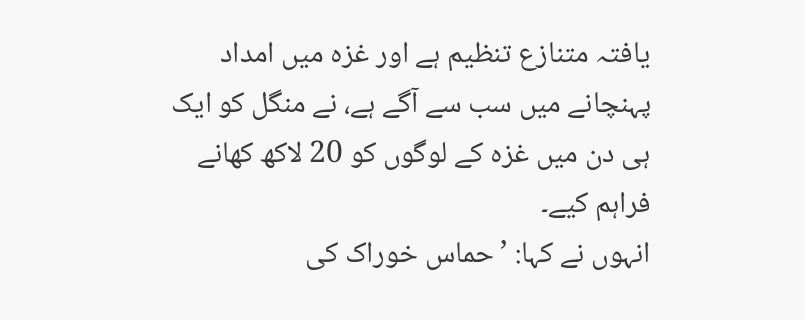یافتہ متنازع تنظیم ہے اور غزہ میں امداد پہنچانے میں سب سے آگے ہے، نے منگل کو ایک ہی دن میں غزہ کے لوگوں کو 20 لاکھ کھانے فراہم کیے۔
انہوں نے کہا: ’حماس خوراک کی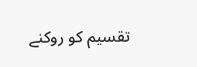تقسیم کو روکنے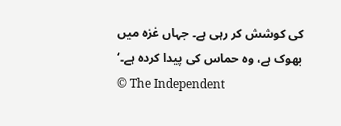کی کوشش کر رہی ہے۔ جہاں غزہ میں بھوک ہے، وہ حماس کی پیدا کردہ ہے۔‘
© The Independent